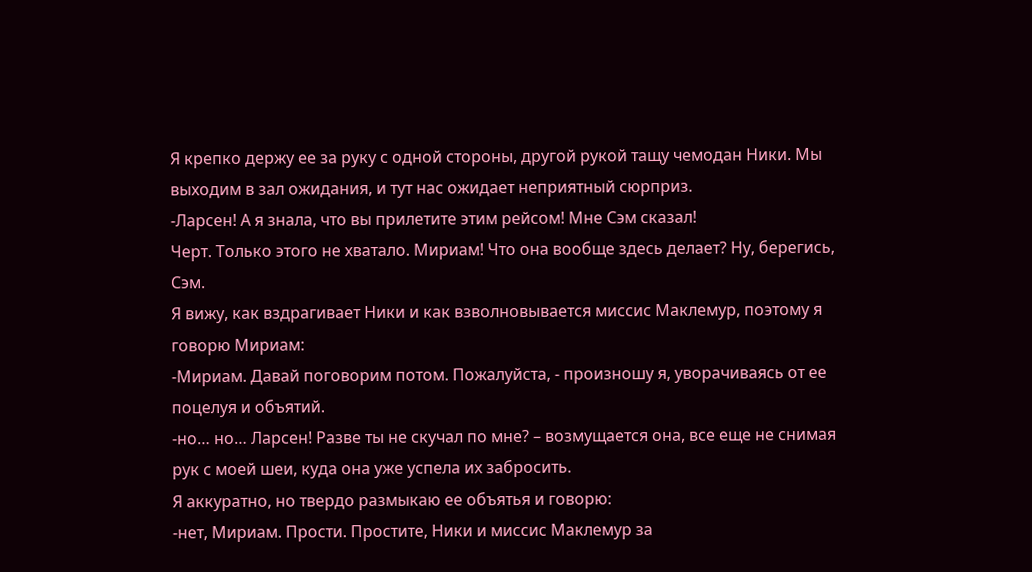Я крепко держу ее за руку с одной стороны, другой рукой тащу чемодан Ники. Мы выходим в зал ожидания, и тут нас ожидает неприятный сюрприз.
-Ларсен! А я знала, что вы прилетите этим рейсом! Мне Сэм сказал!
Черт. Только этого не хватало. Мириам! Что она вообще здесь делает? Ну, берегись, Сэм.
Я вижу, как вздрагивает Ники и как взволновывается миссис Маклемур, поэтому я говорю Мириам:
-Мириам. Давай поговорим потом. Пожалуйста, - произношу я, уворачиваясь от ее поцелуя и объятий.
-но… но… Ларсен! Разве ты не скучал по мне? – возмущается она, все еще не снимая рук с моей шеи, куда она уже успела их забросить.
Я аккуратно, но твердо размыкаю ее объятья и говорю:
-нет, Мириам. Прости. Простите, Ники и миссис Маклемур за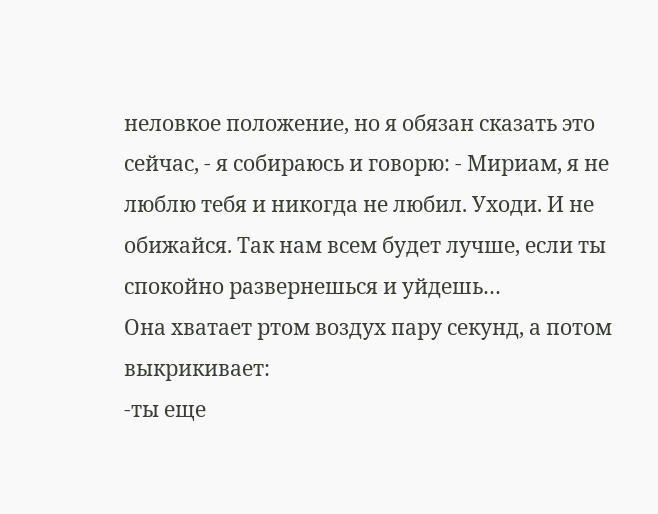неловкое положение, но я обязан сказать это сейчас, - я собираюсь и говорю: - Мириам, я не люблю тебя и никогда не любил. Уходи. И не обижайся. Так нам всем будет лучше, если ты спокойно развернешься и уйдешь…
Она хватает ртом воздух пару секунд, а потом выкрикивает:
-ты еще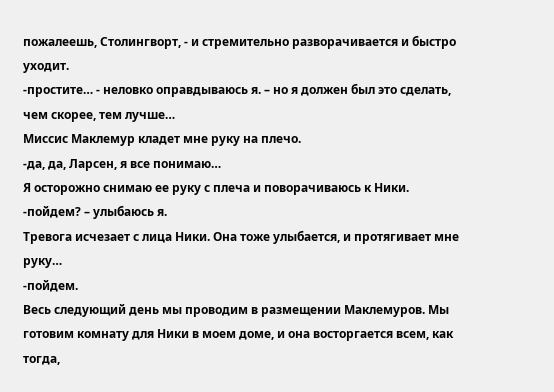пожалеешь, Столингворт, - и стремительно разворачивается и быстро уходит.
-простите… - неловко оправдываюсь я. – но я должен был это сделать, чем скорее, тем лучше…
Миссис Маклемур кладет мне руку на плечо.
-да, да, Ларсен, я все понимаю…
Я осторожно снимаю ее руку с плеча и поворачиваюсь к Ники.
-пойдем? – улыбаюсь я.
Тревога исчезает с лица Ники. Она тоже улыбается, и протягивает мне руку…
-пойдем.
Весь следующий день мы проводим в размещении Маклемуров. Мы готовим комнату для Ники в моем доме, и она восторгается всем, как тогда,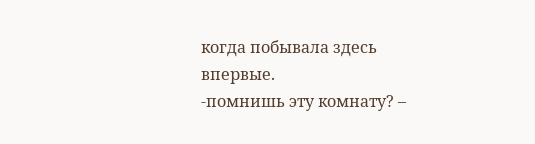когда побывала здесь впервые.
-помнишь эту комнату? –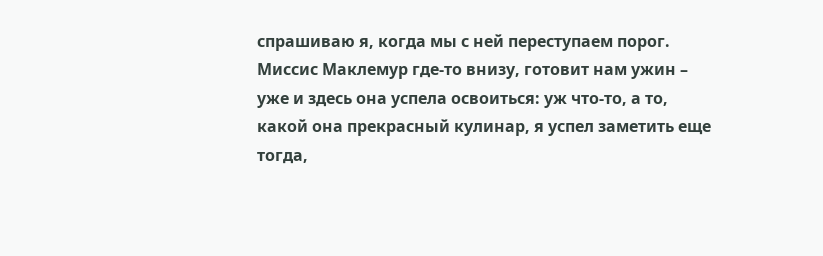спрашиваю я, когда мы с ней переступаем порог.
Миссис Маклемур где-то внизу, готовит нам ужин – уже и здесь она успела освоиться: уж что-то, а то, какой она прекрасный кулинар, я успел заметить еще тогда,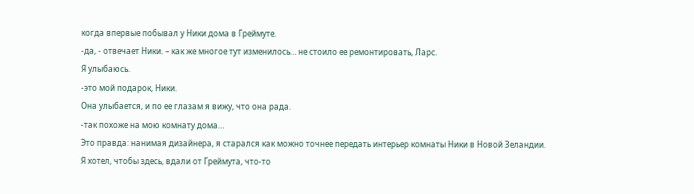когда впервые побывал у Ники дома в Греймуте.
-да, - отвечает Ники. – как же многое тут изменилось… не стоило ее ремонтировать, Ларс.
Я улыбаюсь.
-это мой подарок, Ники.
Она улыбается, и по ее глазам я вижу, что она рада.
-так похоже на мою комнату дома…
Это правда: нанимая дизайнера, я старался как можно точнее передать интерьер комнаты Ники в Новой Зеландии. Я хотел, чтобы здесь, вдали от Греймута, что-то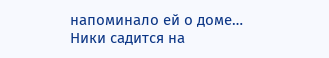напоминало ей о доме…
Ники садится на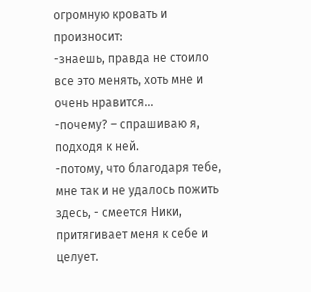огромную кровать и произносит:
-знаешь, правда не стоило все это менять, хоть мне и очень нравится…
-почему? – спрашиваю я, подходя к ней.
-потому, что благодаря тебе, мне так и не удалось пожить здесь, - смеется Ники, притягивает меня к себе и целует.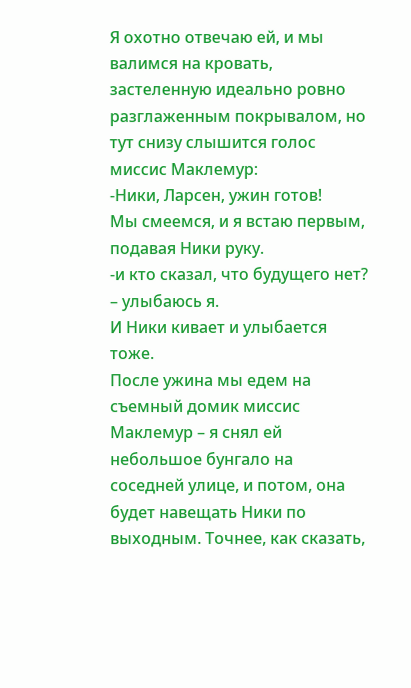Я охотно отвечаю ей, и мы валимся на кровать, застеленную идеально ровно разглаженным покрывалом, но тут снизу слышится голос миссис Маклемур:
-Ники, Ларсен, ужин готов!
Мы смеемся, и я встаю первым, подавая Ники руку.
-и кто сказал, что будущего нет? – улыбаюсь я.
И Ники кивает и улыбается тоже.
После ужина мы едем на съемный домик миссис Маклемур – я снял ей небольшое бунгало на соседней улице, и потом, она будет навещать Ники по выходным. Точнее, как сказать,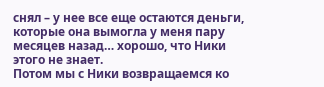снял – у нее все еще остаются деньги, которые она вымогла у меня пару месяцев назад… хорошо, что Ники этого не знает.
Потом мы с Ники возвращаемся ко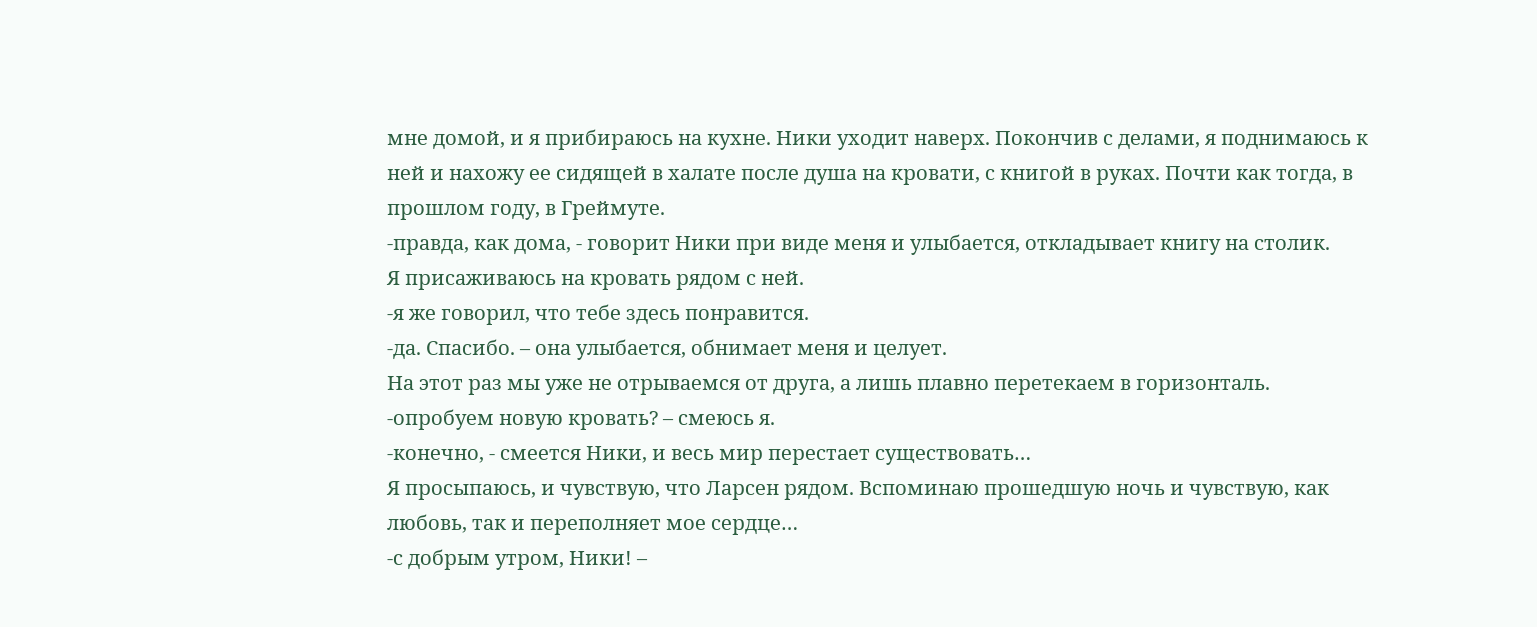мне домой, и я прибираюсь на кухне. Ники уходит наверх. Покончив с делами, я поднимаюсь к ней и нахожу ее сидящей в халате после душа на кровати, с книгой в руках. Почти как тогда, в прошлом году, в Греймуте.
-правда, как дома, - говорит Ники при виде меня и улыбается, откладывает книгу на столик.
Я присаживаюсь на кровать рядом с ней.
-я же говорил, что тебе здесь понравится.
-да. Спасибо. – она улыбается, обнимает меня и целует.
На этот раз мы уже не отрываемся от друга, а лишь плавно перетекаем в горизонталь.
-опробуем новую кровать? – смеюсь я.
-конечно, - смеется Ники, и весь мир перестает существовать…
Я просыпаюсь, и чувствую, что Ларсен рядом. Вспоминаю прошедшую ночь и чувствую, как любовь, так и переполняет мое сердце…
-с добрым утром, Ники! –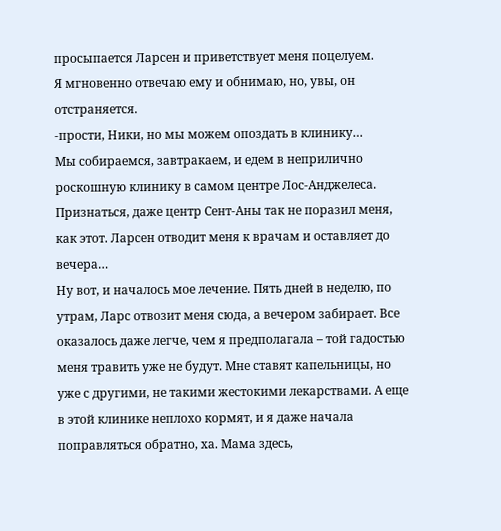просыпается Ларсен и приветствует меня поцелуем.
Я мгновенно отвечаю ему и обнимаю, но, увы, он отстраняется.
-прости, Ники, но мы можем опоздать в клинику…
Мы собираемся, завтракаем, и едем в неприлично роскошную клинику в самом центре Лос-Анджелеса. Признаться, даже центр Сент-Аны так не поразил меня, как этот. Ларсен отводит меня к врачам и оставляет до вечера…
Ну вот, и началось мое лечение. Пять дней в неделю, по утрам, Ларс отвозит меня сюда, а вечером забирает. Все оказалось даже легче, чем я предполагала – той гадостью меня травить уже не будут. Мне ставят капельницы, но уже с другими, не такими жестокими лекарствами. А еще в этой клинике неплохо кормят, и я даже начала поправляться обратно, ха. Мама здесь,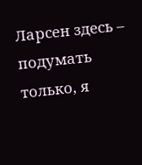Ларсен здесь – подумать только, я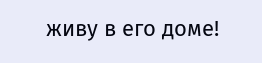живу в его доме!